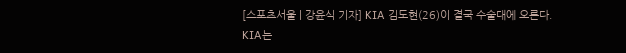[스포츠서울 | 강윤식 기자] KIA 김도현(26)이 결국 수술대에 오른다.
KIA는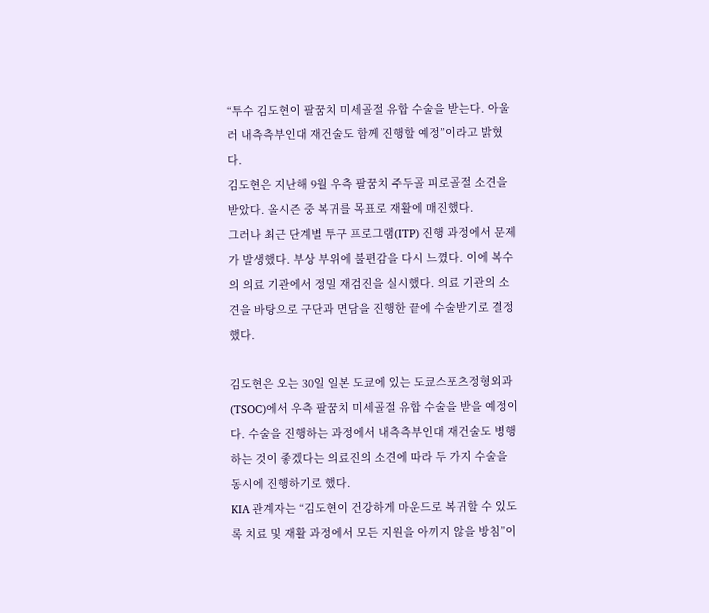“투수 김도현이 팔꿈치 미세골절 유합 수술을 받는다. 아울러 내측측부인대 재건술도 함께 진행할 예정”이라고 밝혔다.
김도현은 지난해 9월 우측 팔꿈치 주두골 피로골절 소견을 받았다. 올시즌 중 복귀를 목표로 재활에 매진했다.
그러나 최근 단계별 투구 프로그램(ITP) 진행 과정에서 문제가 발생했다. 부상 부위에 불편감을 다시 느꼈다. 이에 복수의 의료 기관에서 정밀 재검진을 실시했다. 의료 기관의 소견을 바탕으로 구단과 면담을 진행한 끝에 수술받기로 결정했다.

김도현은 오는 30일 일본 도쿄에 있는 도쿄스포츠정형외과(TSOC)에서 우측 팔꿈치 미세골절 유합 수술을 받을 예정이다. 수술을 진행하는 과정에서 내측측부인대 재건술도 병행하는 것이 좋겠다는 의료진의 소견에 따라 두 가지 수술을 동시에 진행하기로 했다.
KIA 관계자는 “김도현이 건강하게 마운드로 복귀할 수 있도록 치료 및 재활 과정에서 모든 지원을 아끼지 않을 방침”이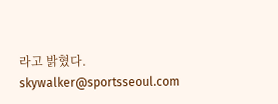라고 밝혔다. skywalker@sportsseoul.com